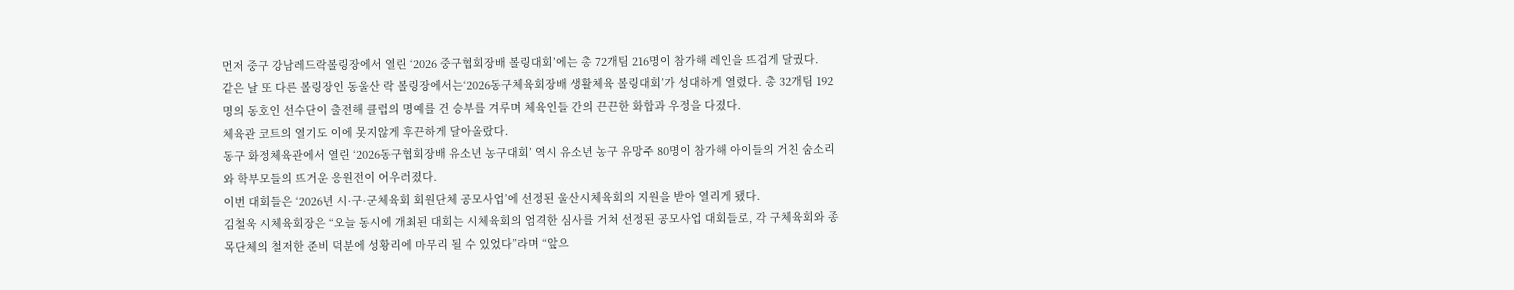먼저 중구 강남레드락볼링장에서 열린 ‘2026 중구협회장배 볼링대회’에는 총 72개팀 216명이 참가해 레인을 뜨겁게 달궜다.
같은 날 또 다른 볼링장인 동울산 락 볼링장에서는‘2026동구체육회장배 생활체육 볼링대회’가 성대하게 열렸다. 총 32개팀 192명의 동호인 선수단이 출전해 클럽의 명예를 건 승부를 겨루며 체육인들 간의 끈끈한 화합과 우정을 다졌다.
체육관 코트의 열기도 이에 못지않게 후끈하게 달아올랐다.
동구 화정체육관에서 열린 ‘2026동구협회장배 유소년 농구대회’ 역시 유소년 농구 유망주 80명이 참가해 아이들의 거친 숨소리와 학부모들의 뜨거운 응원전이 어우러졌다.
이번 대회들은 ‘2026년 시·구·군체육회 회원단체 공모사업’에 선정된 울산시체육회의 지원을 받아 열리게 됐다.
김철욱 시체육회장은 “오늘 동시에 개최된 대회는 시체육회의 엄격한 심사를 거쳐 선정된 공모사업 대회들로, 각 구체육회와 종목단체의 철저한 준비 덕분에 성황리에 마무리 될 수 있었다”라며 “앞으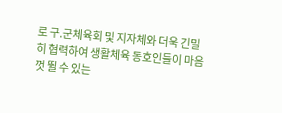로 구.군체육회 및 지자체와 더욱 긴밀히 협력하여 생활체육 동호인들이 마음껏 뛸 수 있는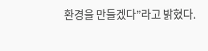환경을 만들겠다”라고 밝혔다.